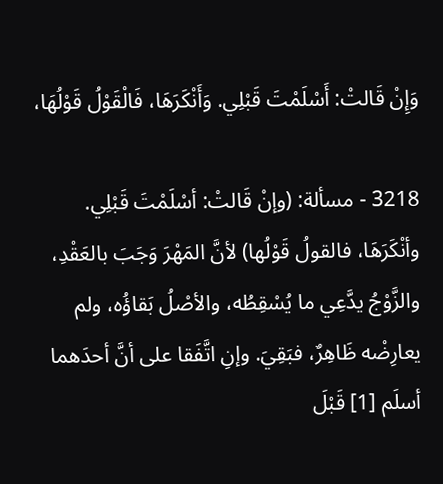وَإِنْ قَالتْ: أَسْلَمْتَ قَبْلِي. وَأَنْكَرَهَا، فَالْقَوْلُ قَوْلُهَا،

3218 - مسألة: (وإنْ قَالتْ: أسْلَمْتَ قَبْلِي. وأنْكَرَهَا، فالقولُ قَوْلُها) لأنَّ المَهْرَ وَجَبَ بالعَقْدِ، والزَّوْجُ يدَّعِي ما يُسْقِطُه، والأصْلُ بَقاؤُه، ولم يعارِضْه ظَاهِرٌ، فبَقِيَ. وإنِ اتَّفَقا على أنَّ أحدَهما أسلَم [1] قَبْلَ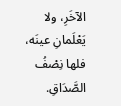الآخَرِ، ولا يَعْلَمانِ عينَه، فلها نِصْفُ الصَّدَاقِ.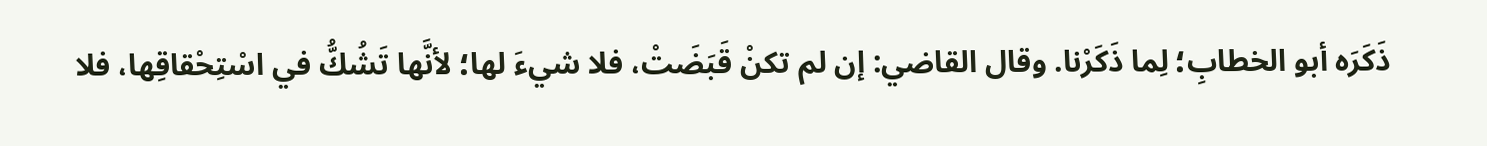ذَكَرَه أبو الخطابِ؛ لِما ذَكَرْنا. وقال القاضي: إن لم تكنْ قَبَضَتْ، فلا شيءَ لها؛ لأنَّها تَشُكُّ في اسْتِحْقاقِها، فلا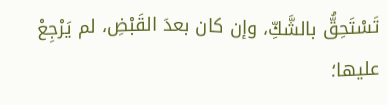تَسْتَحِقُّ بالشَّكِّ، وإن كان بعدَ القَبْضِ، لم يَرْجِعْ عليها؛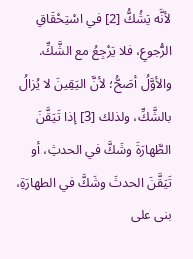لأنَّه يَشُكُّ [2] في اسْتِحْقَاقِ الرُّجوعِ، فلا يَرْجِعُ مع الشَّكِّ. والأوَّلُ أصَحُّ؛ لأنَّ اليَقِينَ لا يُزالُ بالشَّكِّ، ولذلك [3] إذا تَيَقَّنَ الطَّهارَةَ وشَكَّ في الحدثِ، أو تَيَقَّنَ الحدثَ وشَكَّ في الطهارَةِ، بنى على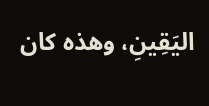اليَقِينِ، وهذه كان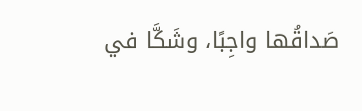صَداقُها واجِبًا، وشَكَّا في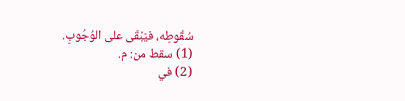سُقُوطِه، فيَبْقَى على الوُجُوبِ.
(1) سقط من: م.
(2) في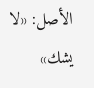الأصل: «لا يشك»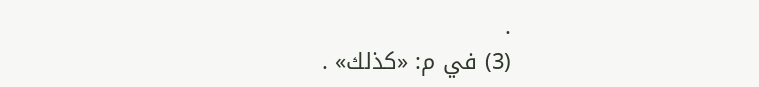.
(3) في م: «كذلك» .